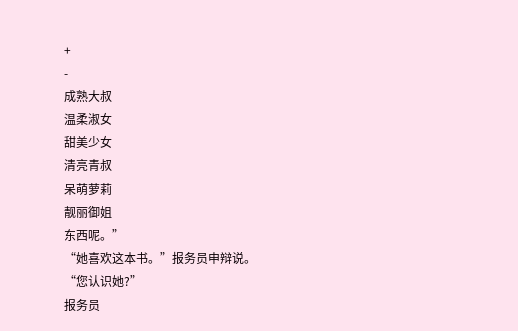+
-
成熟大叔
温柔淑女
甜美少女
清亮青叔
呆萌萝莉
靓丽御姐
东西呢。”
“她喜欢这本书。”报务员申辩说。
“您认识她?”
报务员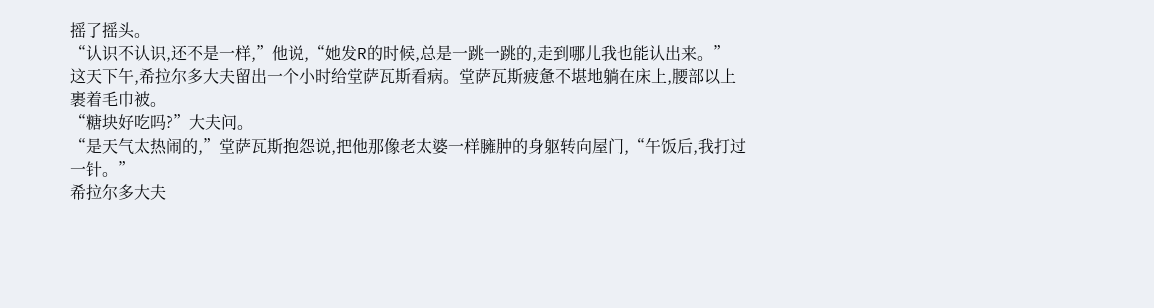摇了摇头。
“认识不认识,还不是一样,”他说,“她发R的时候,总是一跳一跳的,走到哪儿我也能认出来。”
这天下午,希拉尔多大夫留出一个小时给堂萨瓦斯看病。堂萨瓦斯疲惫不堪地躺在床上,腰部以上裹着毛巾被。
“糖块好吃吗?”大夫问。
“是天气太热闹的,”堂萨瓦斯抱怨说,把他那像老太婆一样臃肿的身躯转向屋门,“午饭后,我打过一针。”
希拉尔多大夫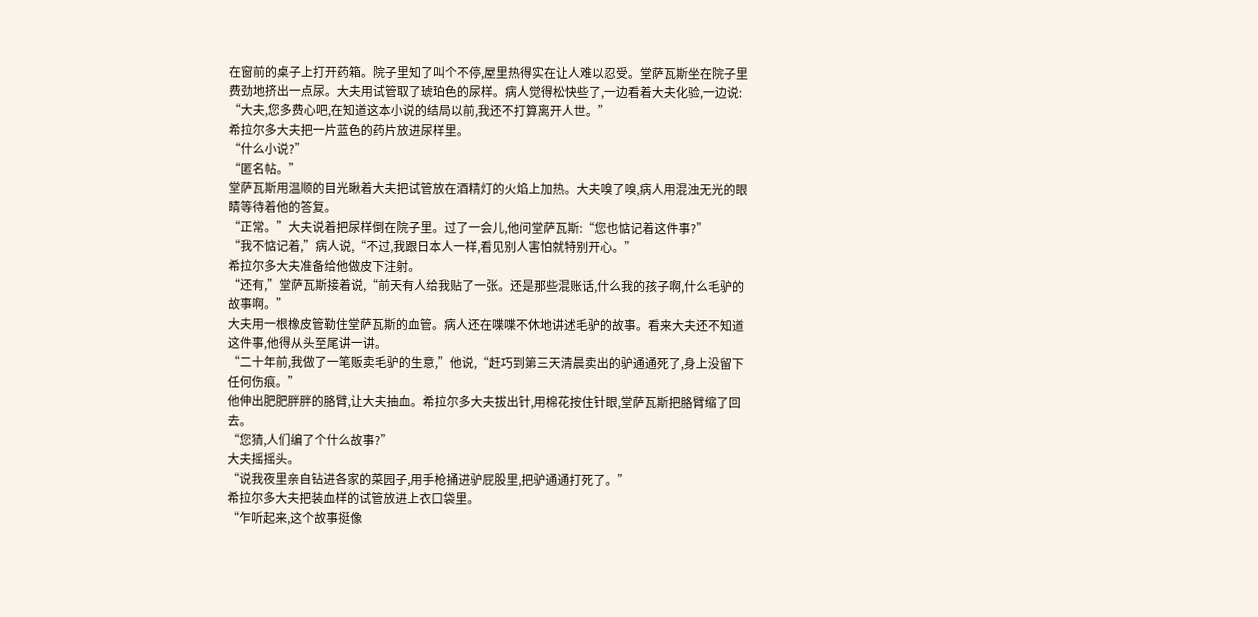在窗前的桌子上打开药箱。院子里知了叫个不停,屋里热得实在让人难以忍受。堂萨瓦斯坐在院子里费劲地挤出一点尿。大夫用试管取了琥珀色的尿样。病人觉得松快些了,一边看着大夫化验,一边说:
“大夫,您多费心吧,在知道这本小说的结局以前,我还不打算离开人世。”
希拉尔多大夫把一片蓝色的药片放进尿样里。
“什么小说?”
“匿名帖。”
堂萨瓦斯用温顺的目光瞅着大夫把试管放在酒精灯的火焰上加热。大夫嗅了嗅,病人用混浊无光的眼睛等待着他的答复。
“正常。”大夫说着把尿样倒在院子里。过了一会儿,他问堂萨瓦斯:“您也惦记着这件事?”
“我不惦记着,”病人说,“不过,我跟日本人一样,看见别人害怕就特别开心。”
希拉尔多大夫准备给他做皮下注射。
“还有,”堂萨瓦斯接着说,“前天有人给我贴了一张。还是那些混账话,什么我的孩子啊,什么毛驴的故事啊。”
大夫用一根橡皮管勒住堂萨瓦斯的血管。病人还在喋喋不休地讲述毛驴的故事。看来大夫还不知道这件事,他得从头至尾讲一讲。
“二十年前,我做了一笔贩卖毛驴的生意,”他说,“赶巧到第三天清晨卖出的驴通通死了,身上没留下任何伤痕。”
他伸出肥肥胖胖的胳臂,让大夫抽血。希拉尔多大夫拔出针,用棉花按住针眼,堂萨瓦斯把胳臂缩了回去。
“您猜,人们编了个什么故事?”
大夫摇摇头。
“说我夜里亲自钻进各家的菜园子,用手枪捅进驴屁股里,把驴通通打死了。”
希拉尔多大夫把装血样的试管放进上衣口袋里。
“乍听起来,这个故事挺像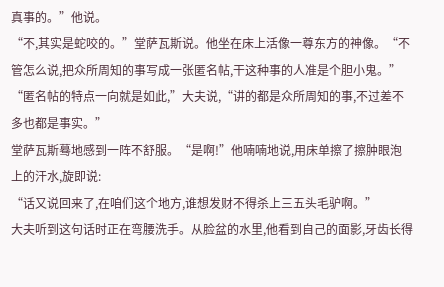真事的。”他说。
“不,其实是蛇咬的。”堂萨瓦斯说。他坐在床上活像一尊东方的神像。“不管怎么说,把众所周知的事写成一张匿名帖,干这种事的人准是个胆小鬼。”
“匿名帖的特点一向就是如此,”大夫说,“讲的都是众所周知的事,不过差不多也都是事实。”
堂萨瓦斯蓦地感到一阵不舒服。“是啊!”他喃喃地说,用床单擦了擦肿眼泡上的汗水,旋即说:
“话又说回来了,在咱们这个地方,谁想发财不得杀上三五头毛驴啊。”
大夫听到这句话时正在弯腰洗手。从脸盆的水里,他看到自己的面影,牙齿长得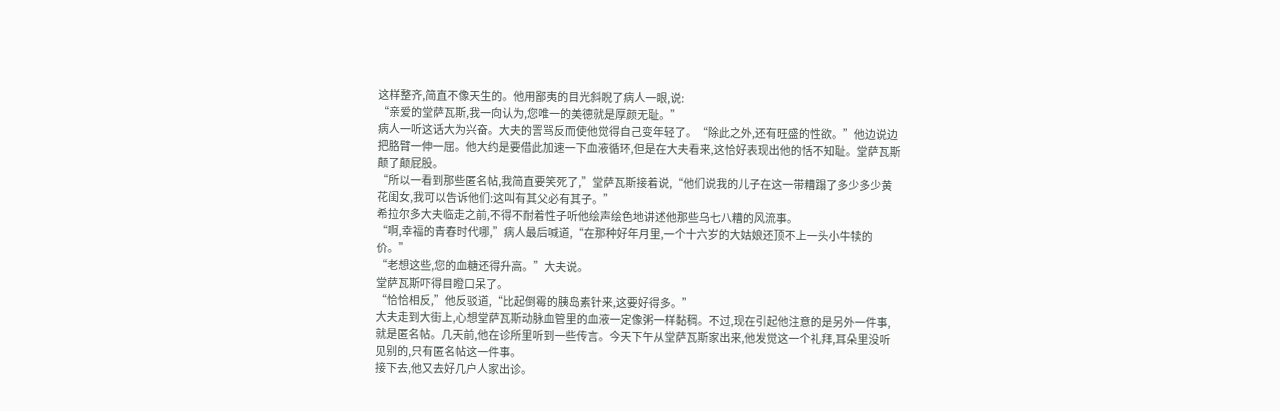这样整齐,简直不像天生的。他用鄙夷的目光斜睨了病人一眼,说:
“亲爱的堂萨瓦斯,我一向认为,您唯一的美德就是厚颜无耻。”
病人一听这话大为兴奋。大夫的詈骂反而使他觉得自己变年轻了。“除此之外,还有旺盛的性欲。”他边说边把胳臂一伸一屈。他大约是要借此加速一下血液循环,但是在大夫看来,这恰好表现出他的恬不知耻。堂萨瓦斯颠了颠屁股。
“所以一看到那些匿名帖,我简直要笑死了,”堂萨瓦斯接着说,“他们说我的儿子在这一带糟蹋了多少多少黄花闺女,我可以告诉他们:这叫有其父必有其子。”
希拉尔多大夫临走之前,不得不耐着性子听他绘声绘色地讲述他那些乌七八糟的风流事。
“啊,幸福的青春时代哪,”病人最后喊道,“在那种好年月里,一个十六岁的大姑娘还顶不上一头小牛犊的价。”
“老想这些,您的血糖还得升高。”大夫说。
堂萨瓦斯吓得目瞪口呆了。
“恰恰相反,”他反驳道,“比起倒霉的胰岛素针来,这要好得多。”
大夫走到大街上,心想堂萨瓦斯动脉血管里的血液一定像粥一样黏稠。不过,现在引起他注意的是另外一件事,就是匿名帖。几天前,他在诊所里听到一些传言。今天下午从堂萨瓦斯家出来,他发觉这一个礼拜,耳朵里没听见别的,只有匿名帖这一件事。
接下去,他又去好几户人家出诊。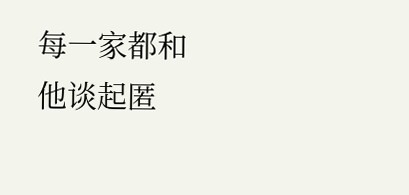每一家都和他谈起匿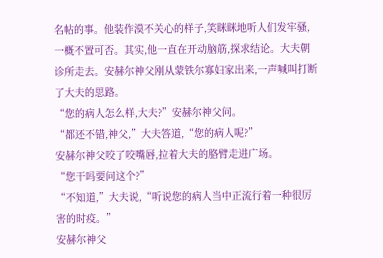名帖的事。他装作漠不关心的样子,笑眯眯地听人们发牢骚,一概不置可否。其实,他一直在开动脑筋,探求结论。大夫朝诊所走去。安赫尔神父刚从蒙铁尔寡妇家出来,一声喊叫打断了大夫的思路。
“您的病人怎么样,大夫?”安赫尔神父问。
“都还不错,神父,”大夫答道,“您的病人呢?”
安赫尔神父咬了咬嘴唇,拉着大夫的胳臂走进广场。
“您干吗要问这个?”
“不知道,”大夫说,“听说您的病人当中正流行着一种很厉害的时疫。”
安赫尔神父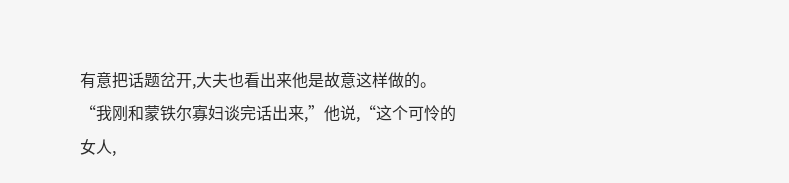有意把话题岔开,大夫也看出来他是故意这样做的。
“我刚和蒙铁尔寡妇谈完话出来,”他说,“这个可怜的女人,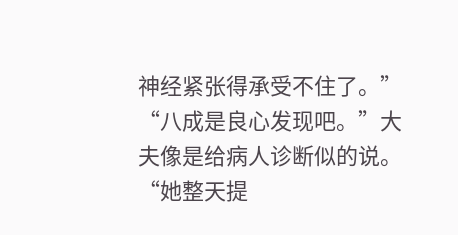神经紧张得承受不住了。”
“八成是良心发现吧。”大夫像是给病人诊断似的说。
“她整天提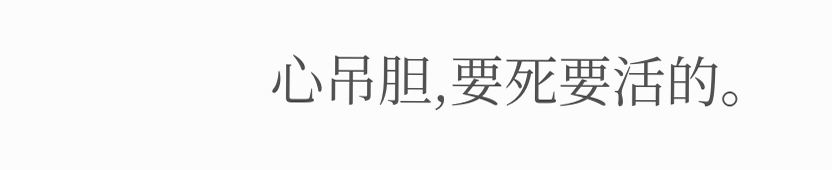心吊胆,要死要活的。